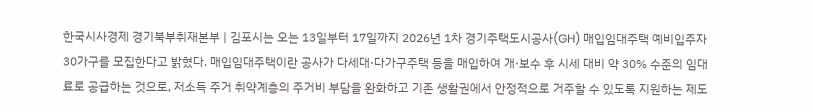한국시사경제 경기북부취재본부 | 김포시는 오는 13일부터 17일까지 2026년 1차 경기주택도시공사(GH) 매입임대주택 예비입주자 30가구를 모집한다고 밝혔다. 매입임대주택이란 공사가 다세대·다가구주택 등을 매입하여 개·보수 후 시세 대비 약 30% 수준의 임대료로 공급하는 것으로, 저소득 주거 취약계층의 주거비 부담을 완화하고 기존 생활권에서 안정적으로 거주할 수 있도록 지원하는 제도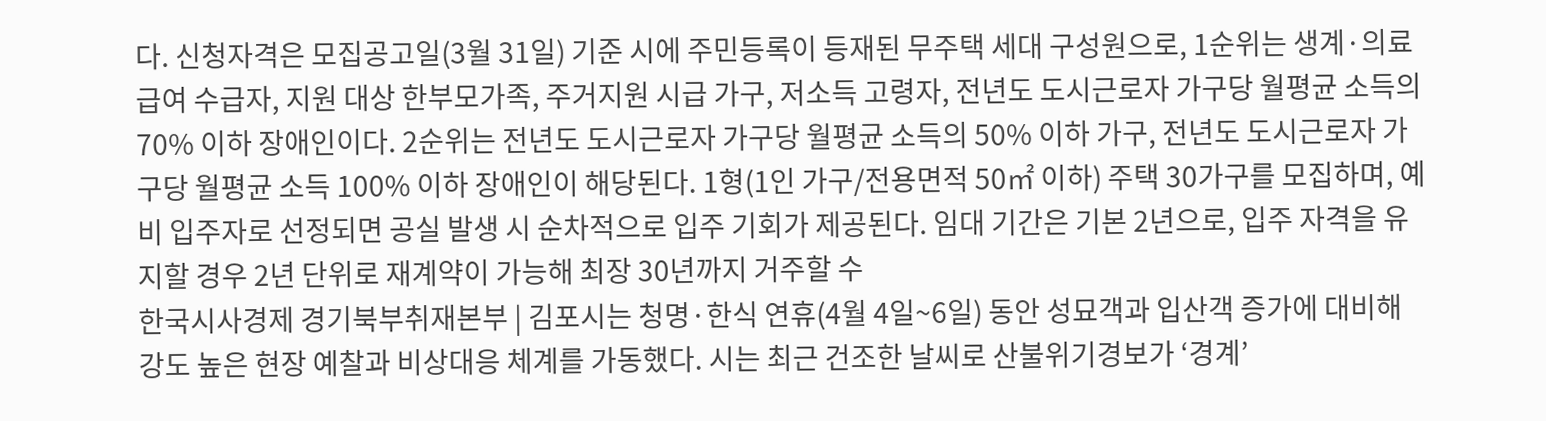다. 신청자격은 모집공고일(3월 31일) 기준 시에 주민등록이 등재된 무주택 세대 구성원으로, 1순위는 생계·의료급여 수급자, 지원 대상 한부모가족, 주거지원 시급 가구, 저소득 고령자, 전년도 도시근로자 가구당 월평균 소득의 70% 이하 장애인이다. 2순위는 전년도 도시근로자 가구당 월평균 소득의 50% 이하 가구, 전년도 도시근로자 가구당 월평균 소득 100% 이하 장애인이 해당된다. 1형(1인 가구/전용면적 50㎡ 이하) 주택 30가구를 모집하며, 예비 입주자로 선정되면 공실 발생 시 순차적으로 입주 기회가 제공된다. 임대 기간은 기본 2년으로, 입주 자격을 유지할 경우 2년 단위로 재계약이 가능해 최장 30년까지 거주할 수
한국시사경제 경기북부취재본부 | 김포시는 청명·한식 연휴(4월 4일~6일) 동안 성묘객과 입산객 증가에 대비해 강도 높은 현장 예찰과 비상대응 체계를 가동했다. 시는 최근 건조한 날씨로 산불위기경보가 ‘경계’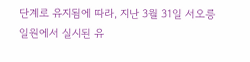단계로 유지됨에 따라, 지난 3월 31일 서오릉 일원에서 실시된 유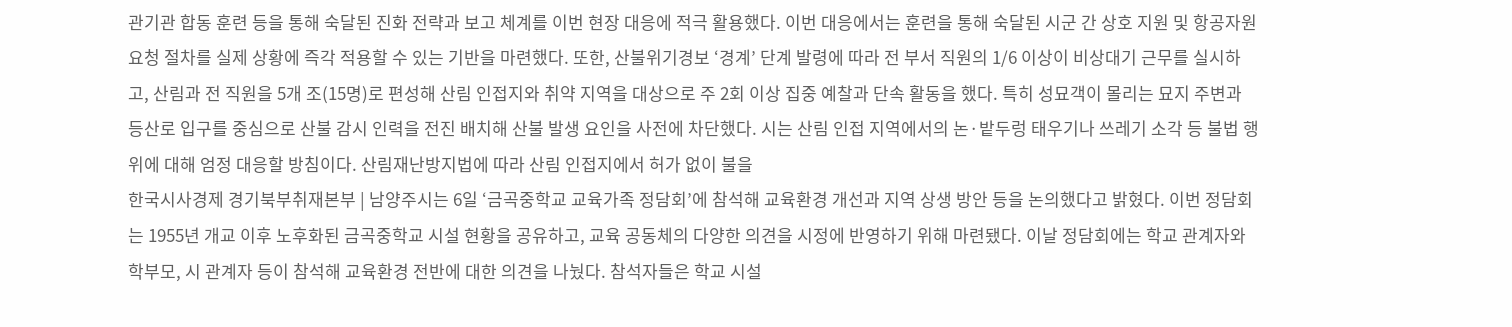관기관 합동 훈련 등을 통해 숙달된 진화 전략과 보고 체계를 이번 현장 대응에 적극 활용했다. 이번 대응에서는 훈련을 통해 숙달된 시군 간 상호 지원 및 항공자원 요청 절차를 실제 상황에 즉각 적용할 수 있는 기반을 마련했다. 또한, 산불위기경보 ‘경계’ 단계 발령에 따라 전 부서 직원의 1/6 이상이 비상대기 근무를 실시하고, 산림과 전 직원을 5개 조(15명)로 편성해 산림 인접지와 취약 지역을 대상으로 주 2회 이상 집중 예찰과 단속 활동을 했다. 특히 성묘객이 몰리는 묘지 주변과 등산로 입구를 중심으로 산불 감시 인력을 전진 배치해 산불 발생 요인을 사전에 차단했다. 시는 산림 인접 지역에서의 논·밭두렁 태우기나 쓰레기 소각 등 불법 행위에 대해 엄정 대응할 방침이다. 산림재난방지법에 따라 산림 인접지에서 허가 없이 불을
한국시사경제 경기북부취재본부 | 남양주시는 6일 ‘금곡중학교 교육가족 정담회’에 참석해 교육환경 개선과 지역 상생 방안 등을 논의했다고 밝혔다. 이번 정담회는 1955년 개교 이후 노후화된 금곡중학교 시설 현황을 공유하고, 교육 공동체의 다양한 의견을 시정에 반영하기 위해 마련됐다. 이날 정담회에는 학교 관계자와 학부모, 시 관계자 등이 참석해 교육환경 전반에 대한 의견을 나눴다. 참석자들은 학교 시설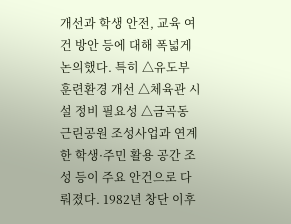개선과 학생 안전, 교육 여건 방안 등에 대해 폭넓게 논의했다. 특히 △유도부 훈련환경 개선 △체육관 시설 정비 필요성 △금곡동 근린공원 조성사업과 연계한 학생·주민 활용 공간 조성 등이 주요 안건으로 다뤄졌다. 1982년 창단 이후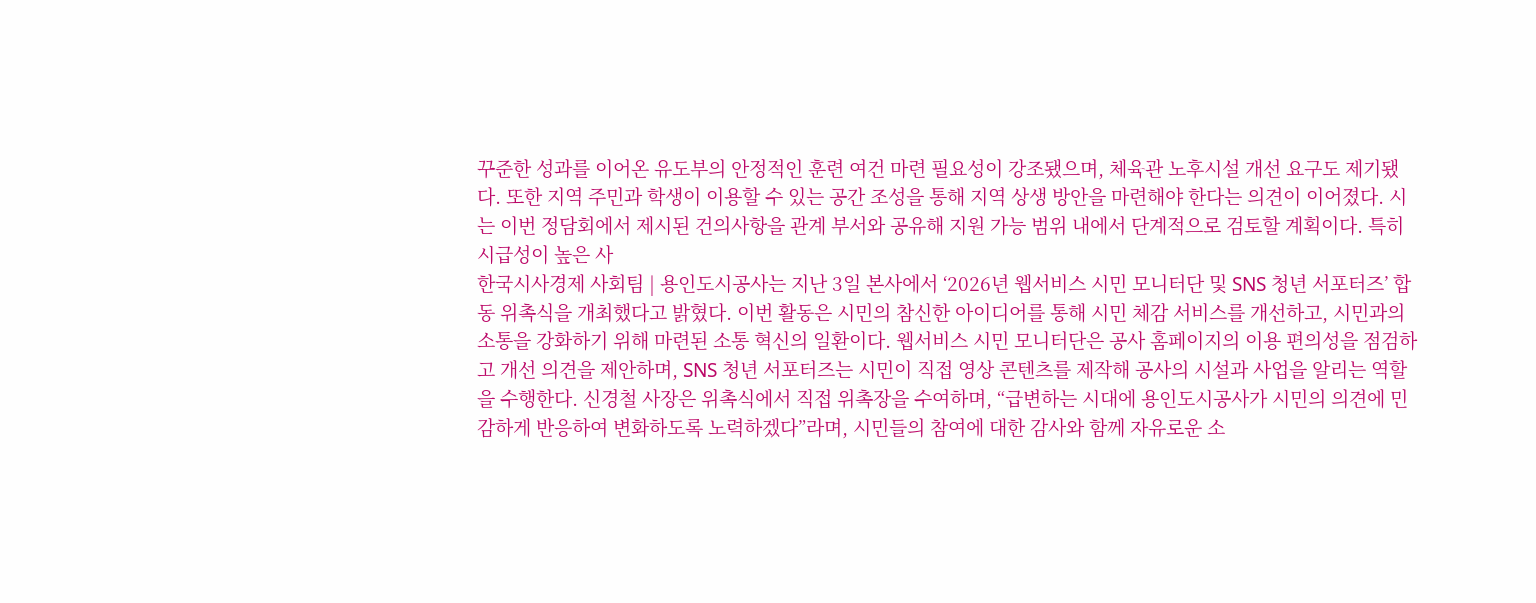꾸준한 성과를 이어온 유도부의 안정적인 훈련 여건 마련 필요성이 강조됐으며, 체육관 노후시설 개선 요구도 제기됐다. 또한 지역 주민과 학생이 이용할 수 있는 공간 조성을 통해 지역 상생 방안을 마련해야 한다는 의견이 이어졌다. 시는 이번 정담회에서 제시된 건의사항을 관계 부서와 공유해 지원 가능 범위 내에서 단계적으로 검토할 계획이다. 특히 시급성이 높은 사
한국시사경제 사회팀 | 용인도시공사는 지난 3일 본사에서 ‘2026년 웹서비스 시민 모니터단 및 SNS 청년 서포터즈’ 합동 위촉식을 개최했다고 밝혔다. 이번 활동은 시민의 참신한 아이디어를 통해 시민 체감 서비스를 개선하고, 시민과의 소통을 강화하기 위해 마련된 소통 혁신의 일환이다. 웹서비스 시민 모니터단은 공사 홈페이지의 이용 편의성을 점검하고 개선 의견을 제안하며, SNS 청년 서포터즈는 시민이 직접 영상 콘텐츠를 제작해 공사의 시설과 사업을 알리는 역할을 수행한다. 신경철 사장은 위촉식에서 직접 위촉장을 수여하며, “급변하는 시대에 용인도시공사가 시민의 의견에 민감하게 반응하여 변화하도록 노력하겠다”라며, 시민들의 참여에 대한 감사와 함께 자유로운 소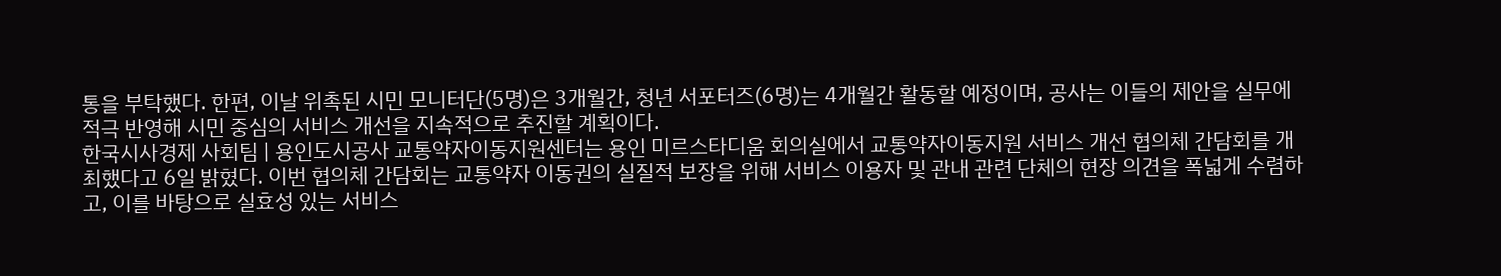통을 부탁했다. 한편, 이날 위촉된 시민 모니터단(5명)은 3개월간, 청년 서포터즈(6명)는 4개월간 활동할 예정이며, 공사는 이들의 제안을 실무에 적극 반영해 시민 중심의 서비스 개선을 지속적으로 추진할 계획이다.
한국시사경제 사회팀 | 용인도시공사 교통약자이동지원센터는 용인 미르스타디움 회의실에서 교통약자이동지원 서비스 개선 협의체 간담회를 개최했다고 6일 밝혔다. 이번 협의체 간담회는 교통약자 이동권의 실질적 보장을 위해 서비스 이용자 및 관내 관련 단체의 현장 의견을 폭넓게 수렴하고, 이를 바탕으로 실효성 있는 서비스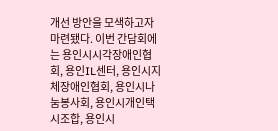개선 방안을 모색하고자 마련됐다. 이번 간담회에는 용인시시각장애인협회, 용인IL센터, 용인시지체장애인협회, 용인시나눔봉사회, 용인시개인택시조합, 용인시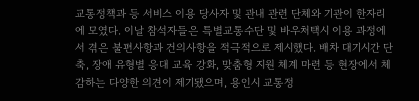교통정책과 등 서비스 이용 당사자 및 관내 관련 단체와 기관이 한자리에 모였다. 이날 참석자들은 특별교통수단 및 바우처택시 이용 과정에서 겪은 불편사항과 건의사항을 적극적으로 제시했다. 배차 대기시간 단축, 장애 유형별 응대 교육 강화, 맞춤형 지원 체계 마련 등 현장에서 체감하는 다양한 의견이 제기됐으며, 용인시 교통정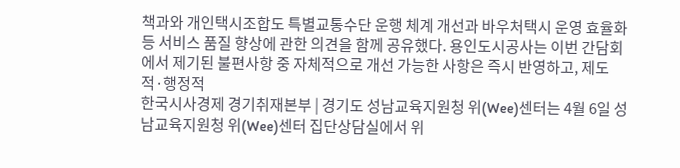책과와 개인택시조합도 특별교통수단 운행 체계 개선과 바우처택시 운영 효율화 등 서비스 품질 향상에 관한 의견을 함께 공유했다. 용인도시공사는 이번 간담회에서 제기된 불편사항 중 자체적으로 개선 가능한 사항은 즉시 반영하고, 제도적·행정적
한국시사경제 경기취재본부 | 경기도 성남교육지원청 위(Wee)센터는 4월 6일 성남교육지원청 위(Wee)센터 집단상담실에서 위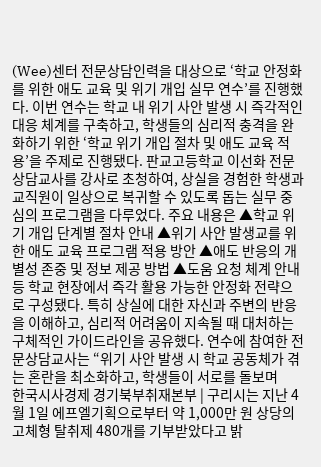(Wee)센터 전문상담인력을 대상으로 ‘학교 안정화를 위한 애도 교육 및 위기 개입 실무 연수’를 진행했다. 이번 연수는 학교 내 위기 사안 발생 시 즉각적인 대응 체계를 구축하고, 학생들의 심리적 충격을 완화하기 위한 ‘학교 위기 개입 절차 및 애도 교육 적용’을 주제로 진행됐다. 판교고등학교 이선화 전문상담교사를 강사로 초청하여, 상실을 경험한 학생과 교직원이 일상으로 복귀할 수 있도록 돕는 실무 중심의 프로그램을 다루었다. 주요 내용은 ▲학교 위기 개입 단계별 절차 안내 ▲위기 사안 발생교를 위한 애도 교육 프로그램 적용 방안 ▲애도 반응의 개별성 존중 및 정보 제공 방법 ▲도움 요청 체계 안내 등 학교 현장에서 즉각 활용 가능한 안정화 전략으로 구성됐다. 특히 상실에 대한 자신과 주변의 반응을 이해하고, 심리적 어려움이 지속될 때 대처하는 구체적인 가이드라인을 공유했다. 연수에 참여한 전문상담교사는 “위기 사안 발생 시 학교 공동체가 겪는 혼란을 최소화하고, 학생들이 서로를 돌보며
한국시사경제 경기북부취재본부 | 구리시는 지난 4월 1일 에프엘기획으로부터 약 1,000만 원 상당의 고체형 탈취제 480개를 기부받았다고 밝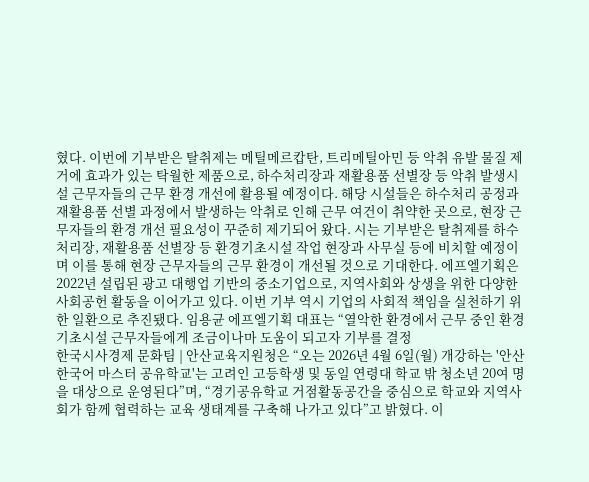혔다. 이번에 기부받은 탈취제는 메틸메르캅탄, 트리메틸아민 등 악취 유발 물질 제거에 효과가 있는 탁월한 제품으로, 하수처리장과 재활용품 선별장 등 악취 발생시설 근무자들의 근무 환경 개선에 활용될 예정이다. 해당 시설들은 하수처리 공정과 재활용품 선별 과정에서 발생하는 악취로 인해 근무 여건이 취약한 곳으로, 현장 근무자들의 환경 개선 필요성이 꾸준히 제기되어 왔다. 시는 기부받은 탈취제를 하수처리장, 재활용품 선별장 등 환경기초시설 작업 현장과 사무실 등에 비치할 예정이며 이를 통해 현장 근무자들의 근무 환경이 개선될 것으로 기대한다. 에프엘기획은 2022년 설립된 광고 대행업 기반의 중소기업으로, 지역사회와 상생을 위한 다양한 사회공헌 활동을 이어가고 있다. 이번 기부 역시 기업의 사회적 책임을 실천하기 위한 일환으로 추진됐다. 임용균 에프엘기획 대표는 “열악한 환경에서 근무 중인 환경기초시설 근무자들에게 조금이나마 도움이 되고자 기부를 결정
한국시사경제 문화팀 | 안산교육지원청은 “오는 2026년 4월 6일(월) 개강하는 '안산 한국어 마스터 공유학교'는 고려인 고등학생 및 동일 연령대 학교 밖 청소년 20여 명을 대상으로 운영된다”며, “경기공유학교 거점활동공간을 중심으로 학교와 지역사회가 함께 협력하는 교육 생태계를 구축해 나가고 있다”고 밝혔다. 이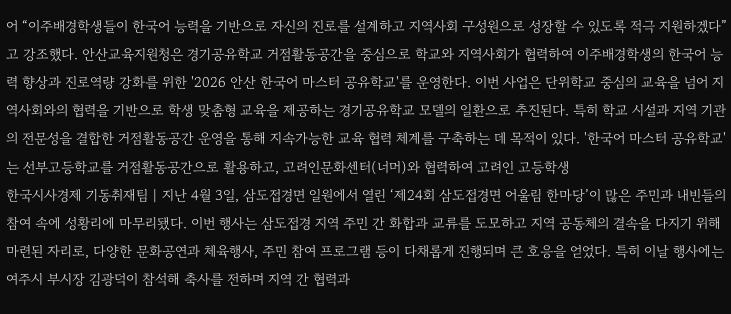어 “이주배경학생들이 한국어 능력을 기반으로 자신의 진로를 설계하고 지역사회 구성원으로 성장할 수 있도록 적극 지원하겠다”고 강조했다. 안산교육지원청은 경기공유학교 거점활동공간을 중심으로 학교와 지역사회가 협력하여 이주배경학생의 한국어 능력 향상과 진로역량 강화를 위한 '2026 안산 한국어 마스터 공유학교'를 운영한다. 이번 사업은 단위학교 중심의 교육을 넘어 지역사회와의 협력을 기반으로 학생 맞춤형 교육을 제공하는 경기공유학교 모델의 일환으로 추진된다. 특히 학교 시설과 지역 기관의 전문성을 결합한 거점활동공간 운영을 통해 지속가능한 교육 협력 체계를 구축하는 데 목적이 있다. '한국어 마스터 공유학교'는 선부고등학교를 거점활동공간으로 활용하고, 고려인문화센터(너머)와 협력하여 고려인 고등학생
한국시사경제 기동취재팀 | 지난 4월 3일, 삼도접경면 일원에서 열린 ‘제24회 삼도접경면 어울림 한마당’이 많은 주민과 내빈들의 참여 속에 성황리에 마무리됐다. 이번 행사는 삼도접경 지역 주민 간 화합과 교류를 도모하고 지역 공동체의 결속을 다지기 위해 마련된 자리로, 다양한 문화공연과 체육행사, 주민 참여 프로그램 등이 다채롭게 진행되며 큰 호응을 얻었다. 특히 이날 행사에는 여주시 부시장 김광덕이 참석해 축사를 전하며 지역 간 협력과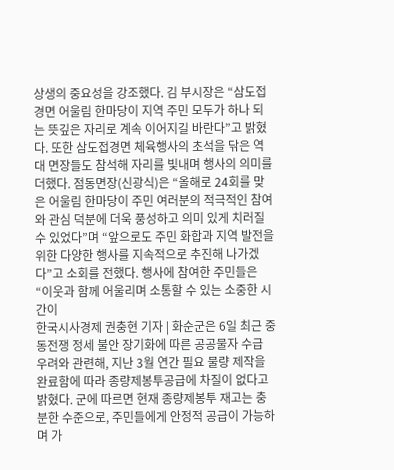상생의 중요성을 강조했다. 김 부시장은 “삼도접경면 어울림 한마당이 지역 주민 모두가 하나 되는 뜻깊은 자리로 계속 이어지길 바란다”고 밝혔다. 또한 삼도접경면 체육행사의 초석을 닦은 역대 면장들도 참석해 자리를 빛내며 행사의 의미를 더했다. 점동면장(신광식)은 “올해로 24회를 맞은 어울림 한마당이 주민 여러분의 적극적인 참여와 관심 덕분에 더욱 풍성하고 의미 있게 치러질 수 있었다”며 “앞으로도 주민 화합과 지역 발전을 위한 다양한 행사를 지속적으로 추진해 나가겠다”고 소회를 전했다. 행사에 참여한 주민들은 “이웃과 함께 어울리며 소통할 수 있는 소중한 시간이
한국시사경제 권충현 기자 | 화순군은 6일 최근 중동전쟁 정세 불안 장기화에 따른 공공물자 수급 우려와 관련해, 지난 3월 연간 필요 물량 제작을 완료함에 따라 종량제봉투공급에 차질이 없다고 밝혔다. 군에 따르면 현재 종량제봉투 재고는 충분한 수준으로, 주민들에게 안정적 공급이 가능하며 가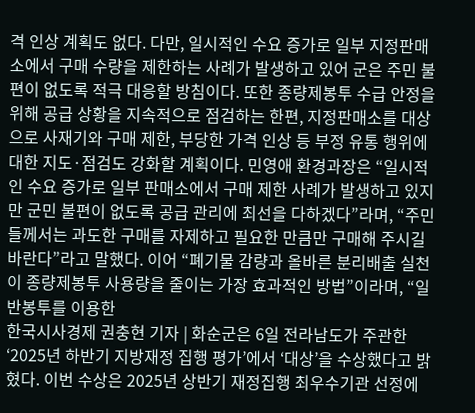격 인상 계획도 없다. 다만, 일시적인 수요 증가로 일부 지정판매소에서 구매 수량을 제한하는 사례가 발생하고 있어 군은 주민 불편이 없도록 적극 대응할 방침이다. 또한 종량제봉투 수급 안정을 위해 공급 상황을 지속적으로 점검하는 한편, 지정판매소를 대상으로 사재기와 구매 제한, 부당한 가격 인상 등 부정 유통 행위에 대한 지도·점검도 강화할 계획이다. 민영애 환경과장은 “일시적인 수요 증가로 일부 판매소에서 구매 제한 사례가 발생하고 있지만 군민 불편이 없도록 공급 관리에 최선을 다하겠다”라며, “주민들께서는 과도한 구매를 자제하고 필요한 만큼만 구매해 주시길 바란다”라고 말했다. 이어 “폐기물 감량과 올바른 분리배출 실천이 종량제봉투 사용량을 줄이는 가장 효과적인 방법”이라며, “일반봉투를 이용한
한국시사경제 권충현 기자 | 화순군은 6일 전라남도가 주관한 ‘2025년 하반기 지방재정 집행 평가’에서 ‘대상’을 수상했다고 밝혔다. 이번 수상은 2025년 상반기 재정집행 최우수기관 선정에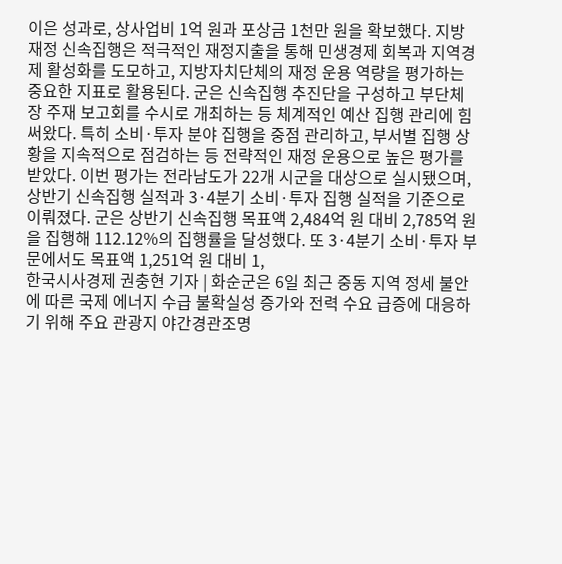이은 성과로, 상사업비 1억 원과 포상금 1천만 원을 확보했다. 지방재정 신속집행은 적극적인 재정지출을 통해 민생경제 회복과 지역경제 활성화를 도모하고, 지방자치단체의 재정 운용 역량을 평가하는 중요한 지표로 활용된다. 군은 신속집행 추진단을 구성하고 부단체장 주재 보고회를 수시로 개최하는 등 체계적인 예산 집행 관리에 힘써왔다. 특히 소비·투자 분야 집행을 중점 관리하고, 부서별 집행 상황을 지속적으로 점검하는 등 전략적인 재정 운용으로 높은 평가를 받았다. 이번 평가는 전라남도가 22개 시군을 대상으로 실시됐으며, 상반기 신속집행 실적과 3·4분기 소비·투자 집행 실적을 기준으로 이뤄졌다. 군은 상반기 신속집행 목표액 2,484억 원 대비 2,785억 원을 집행해 112.12%의 집행률을 달성했다. 또 3·4분기 소비·투자 부문에서도 목표액 1,251억 원 대비 1,
한국시사경제 권충현 기자 | 화순군은 6일 최근 중동 지역 정세 불안에 따른 국제 에너지 수급 불확실성 증가와 전력 수요 급증에 대응하기 위해 주요 관광지 야간경관조명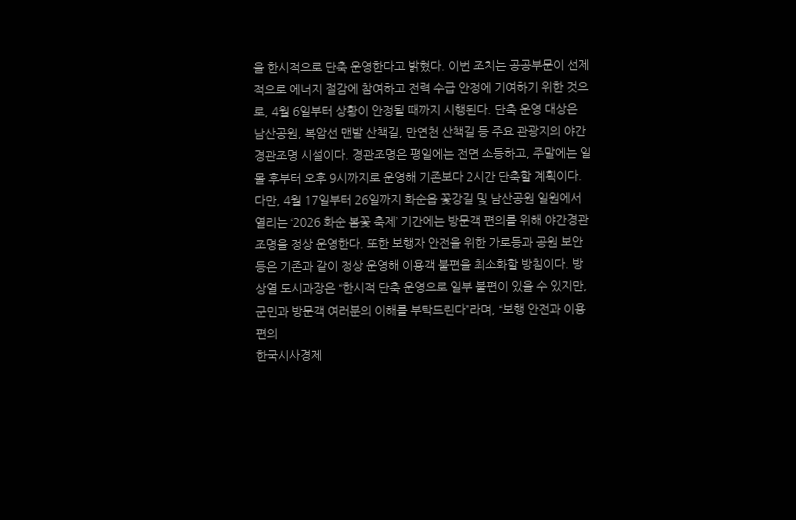을 한시적으로 단축 운영한다고 밝혔다. 이번 조치는 공공부문이 선제적으로 에너지 절감에 참여하고 전력 수급 안정에 기여하기 위한 것으로, 4월 6일부터 상황이 안정될 때까지 시행된다. 단축 운영 대상은 남산공원, 복암선 맨발 산책길, 만연천 산책길 등 주요 관광지의 야간경관조명 시설이다. 경관조명은 평일에는 전면 소등하고, 주말에는 일몰 후부터 오후 9시까지로 운영해 기존보다 2시간 단축할 계획이다. 다만, 4월 17일부터 26일까지 화순읍 꽃강길 및 남산공원 일원에서 열리는 ‘2026 화순 봄꽃 축제’ 기간에는 방문객 편의를 위해 야간경관조명을 정상 운영한다. 또한 보행자 안전을 위한 가로등과 공원 보안등은 기존과 같이 정상 운영해 이용객 불편을 최소화할 방침이다. 방상열 도시과장은 “한시적 단축 운영으로 일부 불편이 있을 수 있지만, 군민과 방문객 여러분의 이해를 부탁드린다”라며, “보행 안전과 이용 편의
한국시사경제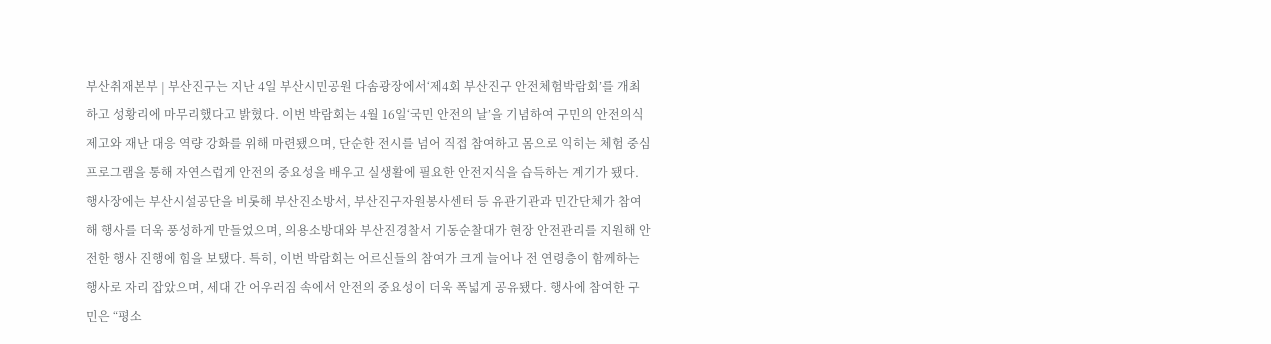부산취재본부 | 부산진구는 지난 4일 부산시민공원 다솜광장에서‘제4회 부산진구 안전체험박람회’를 개최하고 성황리에 마무리했다고 밝혔다. 이번 박람회는 4월 16일‘국민 안전의 날’을 기념하여 구민의 안전의식 제고와 재난 대응 역량 강화를 위해 마련됐으며, 단순한 전시를 넘어 직접 참여하고 몸으로 익히는 체험 중심 프로그램을 통해 자연스럽게 안전의 중요성을 배우고 실생활에 필요한 안전지식을 습득하는 계기가 됐다. 행사장에는 부산시설공단을 비롯해 부산진소방서, 부산진구자원봉사센터 등 유관기관과 민간단체가 참여해 행사를 더욱 풍성하게 만들었으며, 의용소방대와 부산진경찰서 기동순찰대가 현장 안전관리를 지원해 안전한 행사 진행에 힘을 보탰다. 특히, 이번 박람회는 어르신들의 참여가 크게 늘어나 전 연령층이 함께하는 행사로 자리 잡았으며, 세대 간 어우러짐 속에서 안전의 중요성이 더욱 폭넓게 공유됐다. 행사에 참여한 구민은 “평소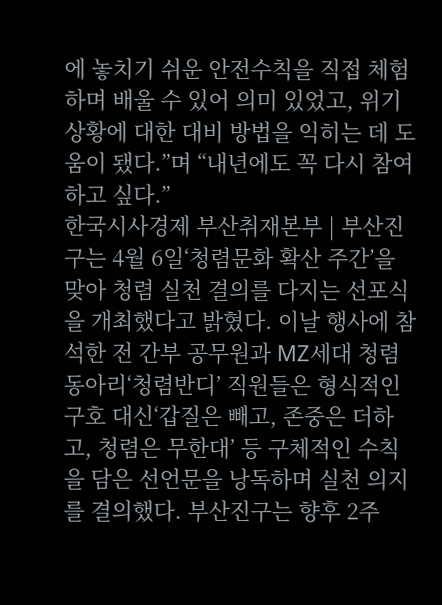에 놓치기 쉬운 안전수칙을 직접 체험하며 배울 수 있어 의미 있었고, 위기 상황에 대한 대비 방법을 익히는 데 도움이 됐다.”며 “내년에도 꼭 다시 참여하고 싶다.”
한국시사경제 부산취재본부 | 부산진구는 4월 6일‘청렴문화 확산 주간’을 맞아 청렴 실천 결의를 다지는 선포식을 개최했다고 밝혔다. 이날 행사에 참석한 전 간부 공무원과 MZ세대 청렴동아리‘청렴반디’ 직원들은 형식적인 구호 대신‘갑질은 빼고, 존중은 더하고, 청렴은 무한대’ 등 구체적인 수칙을 담은 선언문을 낭독하며 실천 의지를 결의했다. 부산진구는 향후 2주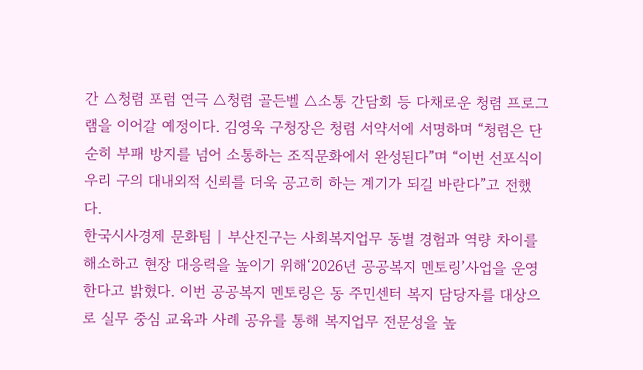간 △청렴 포럼 연극 △청렴 골든벨 △소통 간담회 등 다채로운 청렴 프로그램을 이어갈 예정이다. 김영욱 구청장은 청렴 서약서에 서명하며 “청렴은 단순히 부패 방지를 넘어 소통하는 조직문화에서 완성된다”며 “이번 선포식이 우리 구의 대내외적 신뢰를 더욱 공고히 하는 계기가 되길 바란다”고 전했다.
한국시사경제 문화팀 | 부산진구는 사회복지업무 동별 경험과 역량 차이를 해소하고 현장 대응력을 높이기 위해‘2026년 공공복지 멘토링’사업을 운영한다고 밝혔다. 이번 공공복지 멘토링은 동 주민센터 복지 담당자를 대상으로 실무 중심 교육과 사례 공유를 통해 복지업무 전문성을 높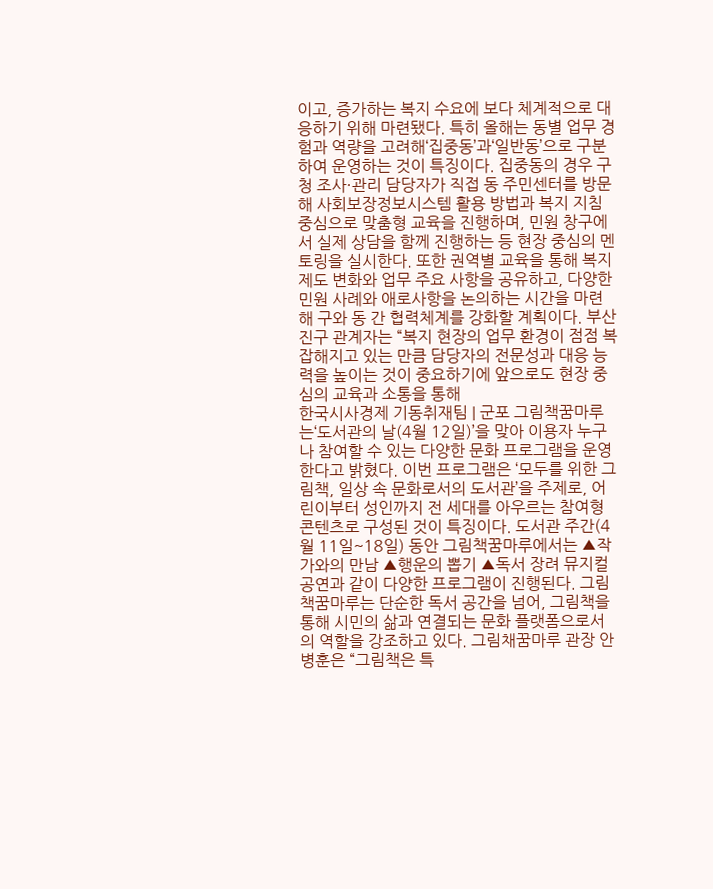이고, 증가하는 복지 수요에 보다 체계적으로 대응하기 위해 마련됐다. 특히 올해는 동별 업무 경험과 역량을 고려해‘집중동’과‘일반동’으로 구분하여 운영하는 것이 특징이다. 집중동의 경우 구청 조사·관리 담당자가 직접 동 주민센터를 방문해 사회보장정보시스템 활용 방법과 복지 지침 중심으로 맞춤형 교육을 진행하며, 민원 창구에서 실제 상담을 함께 진행하는 등 현장 중심의 멘토링을 실시한다. 또한 권역별 교육을 통해 복지제도 변화와 업무 주요 사항을 공유하고, 다양한 민원 사례와 애로사항을 논의하는 시간을 마련해 구와 동 간 협력체계를 강화할 계획이다. 부산진구 관계자는 “복지 현장의 업무 환경이 점점 복잡해지고 있는 만큼 담당자의 전문성과 대응 능력을 높이는 것이 중요하기에 앞으로도 현장 중심의 교육과 소통을 통해
한국시사경제 기동취재팀 | 군포 그림책꿈마루는‘도서관의 날(4월 12일)’을 맞아 이용자 누구나 참여할 수 있는 다양한 문화 프로그램을 운영한다고 밝혔다. 이번 프로그램은 ‘모두를 위한 그림책, 일상 속 문화로서의 도서관’을 주제로, 어린이부터 성인까지 전 세대를 아우르는 참여형 콘텐츠로 구성된 것이 특징이다. 도서관 주간(4월 11일~18일) 동안 그림책꿈마루에서는 ▲작가와의 만남 ▲행운의 뽑기 ▲독서 장려 뮤지컬 공연과 같이 다양한 프로그램이 진행된다. 그림책꿈마루는 단순한 독서 공간을 넘어, 그림책을 통해 시민의 삶과 연결되는 문화 플랫폼으로서의 역할을 강조하고 있다. 그림채꿈마루 관장 안병훈은 “그림책은 특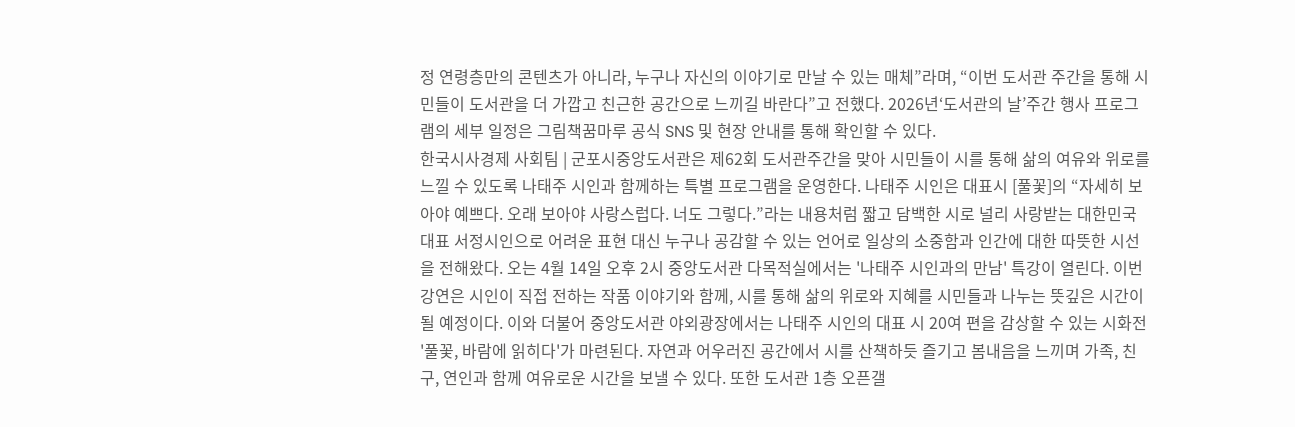정 연령층만의 콘텐츠가 아니라, 누구나 자신의 이야기로 만날 수 있는 매체”라며, “이번 도서관 주간을 통해 시민들이 도서관을 더 가깝고 친근한 공간으로 느끼길 바란다”고 전했다. 2026년‘도서관의 날’주간 행사 프로그램의 세부 일정은 그림책꿈마루 공식 SNS 및 현장 안내를 통해 확인할 수 있다.
한국시사경제 사회팀 | 군포시중앙도서관은 제62회 도서관주간을 맞아 시민들이 시를 통해 삶의 여유와 위로를 느낄 수 있도록 나태주 시인과 함께하는 특별 프로그램을 운영한다. 나태주 시인은 대표시 [풀꽃]의 “자세히 보아야 예쁘다. 오래 보아야 사랑스럽다. 너도 그렇다.”라는 내용처럼 짧고 담백한 시로 널리 사랑받는 대한민국 대표 서정시인으로 어려운 표현 대신 누구나 공감할 수 있는 언어로 일상의 소중함과 인간에 대한 따뜻한 시선을 전해왔다. 오는 4월 14일 오후 2시 중앙도서관 다목적실에서는 '나태주 시인과의 만남' 특강이 열린다. 이번 강연은 시인이 직접 전하는 작품 이야기와 함께, 시를 통해 삶의 위로와 지혜를 시민들과 나누는 뜻깊은 시간이 될 예정이다. 이와 더불어 중앙도서관 야외광장에서는 나태주 시인의 대표 시 20여 편을 감상할 수 있는 시화전 '풀꽃, 바람에 읽히다'가 마련된다. 자연과 어우러진 공간에서 시를 산책하듯 즐기고 봄내음을 느끼며 가족, 친구, 연인과 함께 여유로운 시간을 보낼 수 있다. 또한 도서관 1층 오픈갤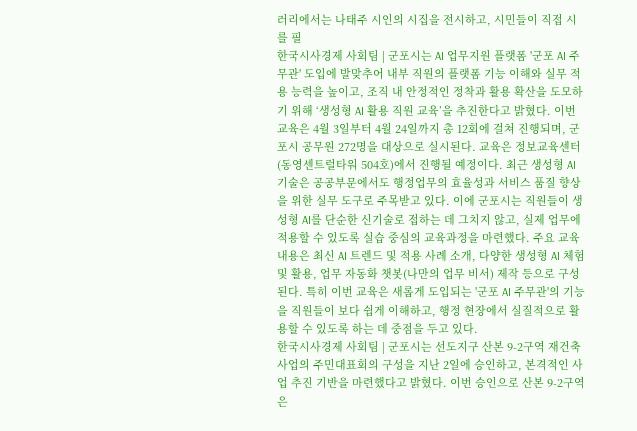러리에서는 나태주 시인의 시집을 전시하고, 시민들이 직접 시를 필
한국시사경제 사회팀 | 군포시는 AI 업무지원 플랫폼 '군포 AI 주무관' 도입에 발맞추어 내부 직원의 플랫폼 기능 이해와 실무 적용 능력을 높이고, 조직 내 안정적인 정착과 활용 확산을 도모하기 위해 ‘생성형 AI 활용 직원 교육’을 추진한다고 밝혔다. 이번 교육은 4월 3일부터 4월 24일까지 총 12회에 걸쳐 진행되며, 군포시 공무원 272명을 대상으로 실시된다. 교육은 정보교육센터(동영센트럴타워 504호)에서 진행될 예정이다. 최근 생성형 AI 기술은 공공부문에서도 행정업무의 효율성과 서비스 품질 향상을 위한 실무 도구로 주목받고 있다. 이에 군포시는 직원들이 생성형 AI를 단순한 신기술로 접하는 데 그치지 않고, 실제 업무에 적용할 수 있도록 실습 중심의 교육과정을 마련했다. 주요 교육 내용은 최신 AI 트렌드 및 적용 사례 소개, 다양한 생성형 AI 체험 및 활용, 업무 자동화 챗봇(나만의 업무 비서) 제작 등으로 구성된다. 특히 이번 교육은 새롭게 도입되는 '군포 AI 주무관'의 기능을 직원들이 보다 쉽게 이해하고, 행정 현장에서 실질적으로 활용할 수 있도록 하는 데 중점을 두고 있다.
한국시사경제 사회팀 | 군포시는 선도지구 산본 9-2구역 재건축사업의 주민대표회의 구성을 지난 2일에 승인하고, 본격적인 사업 추진 기반을 마련했다고 밝혔다. 이번 승인으로 산본 9-2구역은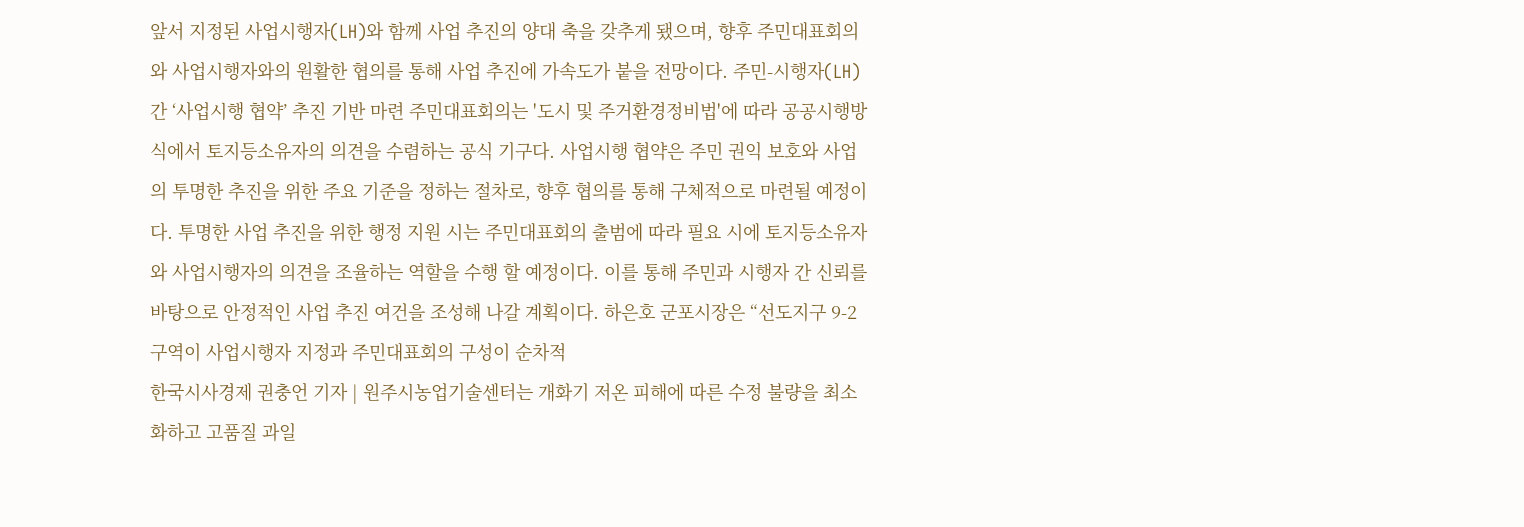앞서 지정된 사업시행자(LH)와 함께 사업 추진의 양대 축을 갖추게 됐으며, 향후 주민대표회의와 사업시행자와의 원활한 협의를 통해 사업 추진에 가속도가 붙을 전망이다. 주민-시행자(LH) 간 ‘사업시행 협약’ 추진 기반 마련 주민대표회의는 '도시 및 주거환경정비법'에 따라 공공시행방식에서 토지등소유자의 의견을 수렴하는 공식 기구다. 사업시행 협약은 주민 권익 보호와 사업의 투명한 추진을 위한 주요 기준을 정하는 절차로, 향후 협의를 통해 구체적으로 마련될 예정이다. 투명한 사업 추진을 위한 행정 지원 시는 주민대표회의 출범에 따라 필요 시에 토지등소유자와 사업시행자의 의견을 조율하는 역할을 수행 할 예정이다. 이를 통해 주민과 시행자 간 신뢰를 바탕으로 안정적인 사업 추진 여건을 조성해 나갈 계획이다. 하은호 군포시장은 “선도지구 9-2구역이 사업시행자 지정과 주민대표회의 구성이 순차적
한국시사경제 권충언 기자 | 원주시농업기술센터는 개화기 저온 피해에 따른 수정 불량을 최소화하고 고품질 과일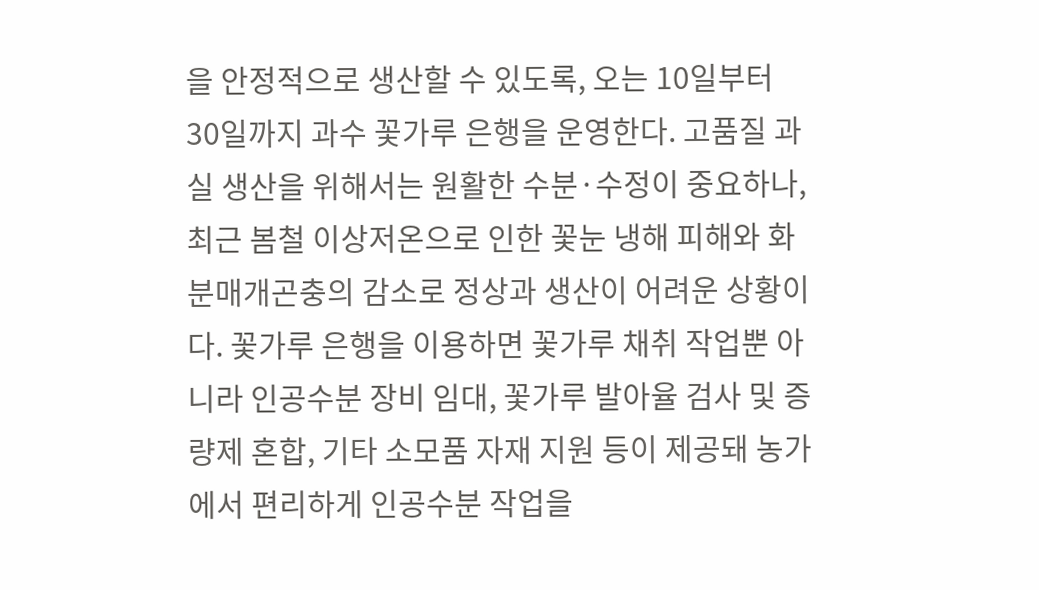을 안정적으로 생산할 수 있도록, 오는 10일부터 30일까지 과수 꽃가루 은행을 운영한다. 고품질 과실 생산을 위해서는 원활한 수분·수정이 중요하나, 최근 봄철 이상저온으로 인한 꽃눈 냉해 피해와 화분매개곤충의 감소로 정상과 생산이 어려운 상황이다. 꽃가루 은행을 이용하면 꽃가루 채취 작업뿐 아니라 인공수분 장비 임대, 꽃가루 발아율 검사 및 증량제 혼합, 기타 소모품 자재 지원 등이 제공돼 농가에서 편리하게 인공수분 작업을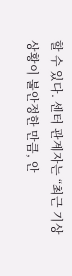할 수 있다. 센터 관계자는 “최근 기상 상황이 불안정한 만큼, 안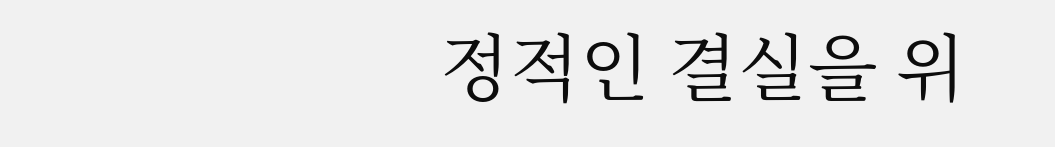정적인 결실을 위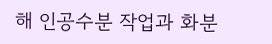해 인공수분 작업과 화분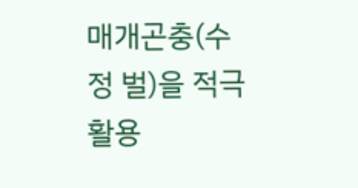매개곤충(수정 벌)을 적극 활용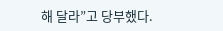해 달라”고 당부했다.